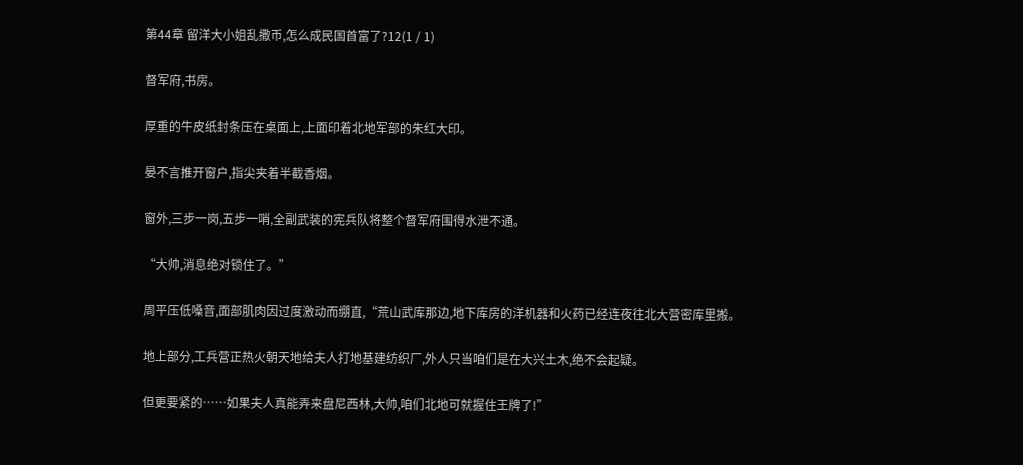第44章 留洋大小姐乱撒币,怎么成民国首富了?12(1 / 1)

督军府,书房。

厚重的牛皮纸封条压在桌面上,上面印着北地军部的朱红大印。

晏不言推开窗户,指尖夹着半截香烟。

窗外,三步一岗,五步一哨,全副武装的宪兵队将整个督军府围得水泄不通。

“大帅,消息绝对锁住了。”

周平压低嗓音,面部肌肉因过度激动而绷直,“荒山武库那边,地下库房的洋机器和火药已经连夜往北大营密库里搬。

地上部分,工兵营正热火朝天地给夫人打地基建纺织厂,外人只当咱们是在大兴土木,绝不会起疑。

但更要紧的……如果夫人真能弄来盘尼西林,大帅,咱们北地可就握住王牌了!”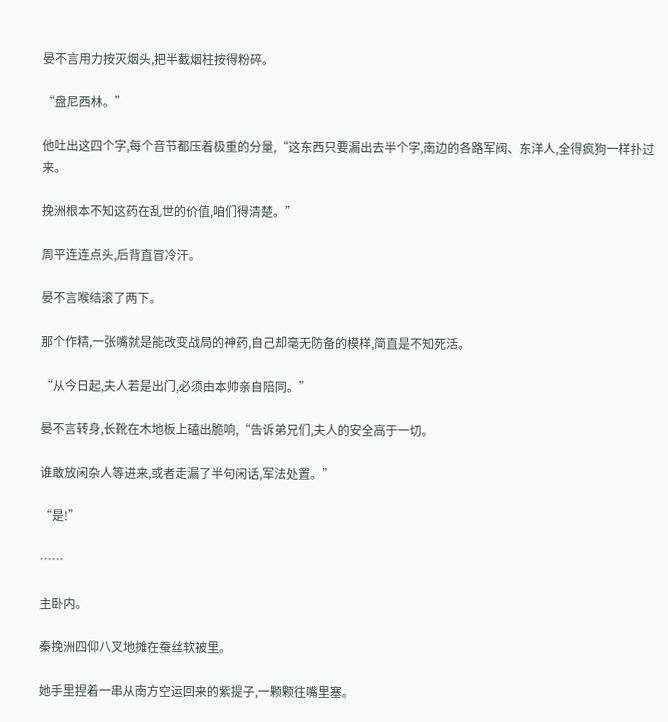晏不言用力按灭烟头,把半截烟柱按得粉碎。

“盘尼西林。”

他吐出这四个字,每个音节都压着极重的分量,“这东西只要漏出去半个字,南边的各路军阀、东洋人,全得疯狗一样扑过来。

挽洲根本不知这药在乱世的价值,咱们得清楚。”

周平连连点头,后背直冒冷汗。

晏不言喉结滚了两下。

那个作精,一张嘴就是能改变战局的神药,自己却毫无防备的模样,简直是不知死活。

“从今日起,夫人若是出门,必须由本帅亲自陪同。”

晏不言转身,长靴在木地板上磕出脆响,“告诉弟兄们,夫人的安全高于一切。

谁敢放闲杂人等进来,或者走漏了半句闲话,军法处置。”

“是!”

……

主卧内。

秦挽洲四仰八叉地摊在蚕丝软被里。

她手里捏着一串从南方空运回来的紫提子,一颗颗往嘴里塞。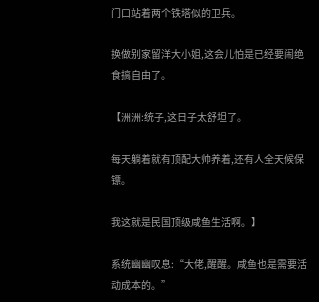门口站着两个铁塔似的卫兵。

换做别家留洋大小姐,这会儿怕是已经要闹绝食搞自由了。

【洲洲:统子,这日子太舒坦了。

每天躺着就有顶配大帅养着,还有人全天候保镖。

我这就是民国顶级咸鱼生活啊。】

系统幽幽叹息:“大佬,醒醒。咸鱼也是需要活动成本的。”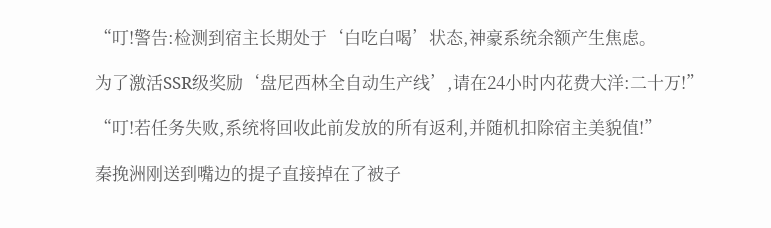“叮!警告:检测到宿主长期处于‘白吃白喝’状态,神豪系统余额产生焦虑。

为了激活SSR级奖励‘盘尼西林全自动生产线’,请在24小时内花费大洋:二十万!”

“叮!若任务失败,系统将回收此前发放的所有返利,并随机扣除宿主美貌值!”

秦挽洲刚送到嘴边的提子直接掉在了被子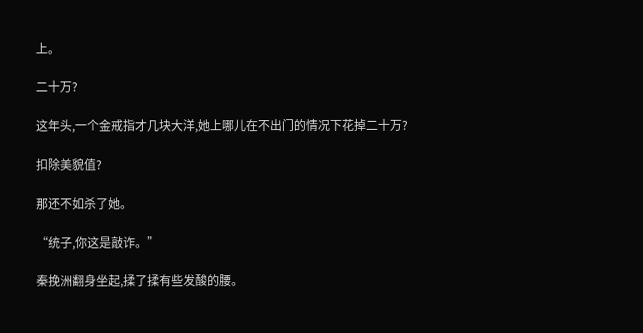上。

二十万?

这年头,一个金戒指才几块大洋,她上哪儿在不出门的情况下花掉二十万?

扣除美貌值?

那还不如杀了她。

“统子,你这是敲诈。”

秦挽洲翻身坐起,揉了揉有些发酸的腰。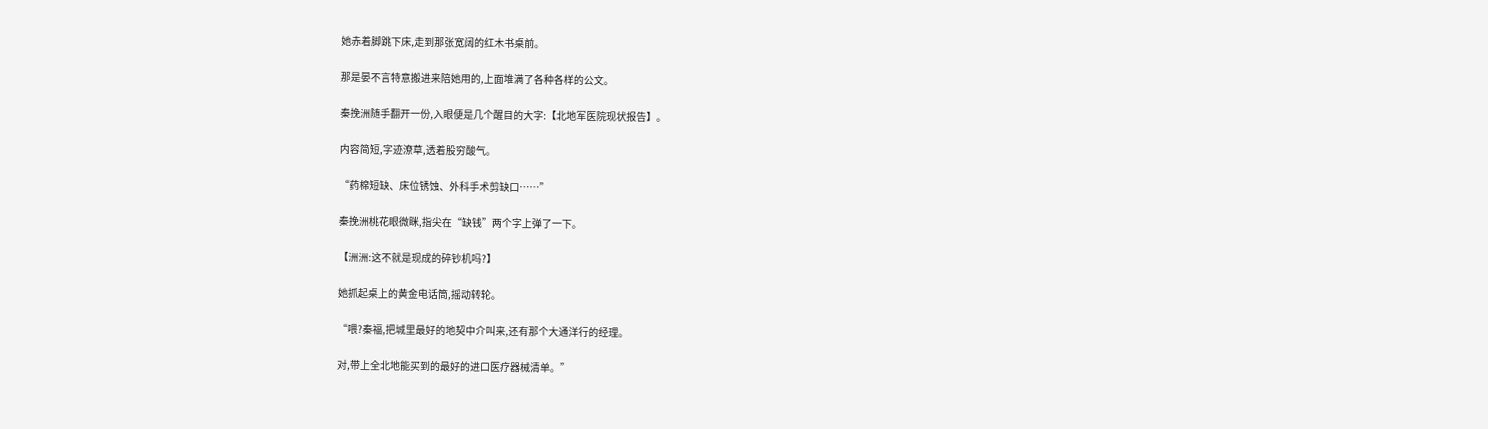她赤着脚跳下床,走到那张宽阔的红木书桌前。

那是晏不言特意搬进来陪她用的,上面堆满了各种各样的公文。

秦挽洲随手翻开一份,入眼便是几个醒目的大字:【北地军医院现状报告】。

内容简短,字迹潦草,透着股穷酸气。

“药棉短缺、床位锈蚀、外科手术剪缺口……”

秦挽洲桃花眼微眯,指尖在“缺钱”两个字上弹了一下。

【洲洲:这不就是现成的碎钞机吗?】

她抓起桌上的黄金电话筒,摇动转轮。

“喂?秦福,把城里最好的地契中介叫来,还有那个大通洋行的经理。

对,带上全北地能买到的最好的进口医疗器械清单。”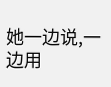她一边说,一边用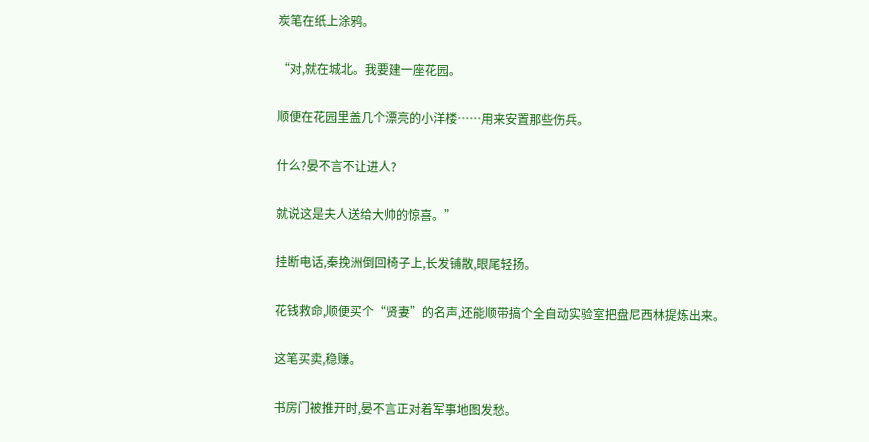炭笔在纸上涂鸦。

“对,就在城北。我要建一座花园。

顺便在花园里盖几个漂亮的小洋楼……用来安置那些伤兵。

什么?晏不言不让进人?

就说这是夫人送给大帅的惊喜。”

挂断电话,秦挽洲倒回椅子上,长发铺散,眼尾轻扬。

花钱救命,顺便买个“贤妻”的名声,还能顺带搞个全自动实验室把盘尼西林提炼出来。

这笔买卖,稳赚。

书房门被推开时,晏不言正对着军事地图发愁。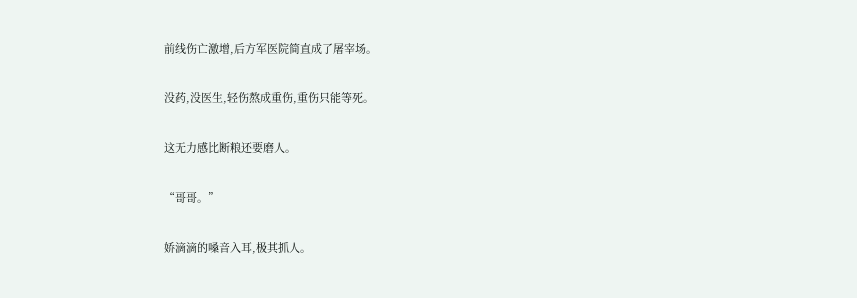前线伤亡激增,后方军医院简直成了屠宰场。

没药,没医生,轻伤熬成重伤,重伤只能等死。

这无力感比断粮还要磨人。

“哥哥。”

娇滴滴的嗓音入耳,极其抓人。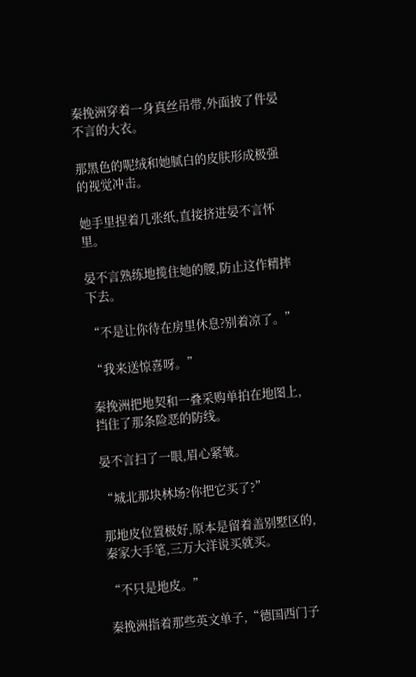秦挽洲穿着一身真丝吊带,外面披了件晏不言的大衣。

那黑色的呢绒和她腻白的皮肤形成极强的视觉冲击。

她手里捏着几张纸,直接挤进晏不言怀里。

晏不言熟练地揽住她的腰,防止这作精摔下去。

“不是让你待在房里休息?别着凉了。”

“我来送惊喜呀。”

秦挽洲把地契和一叠采购单拍在地图上,挡住了那条险恶的防线。

晏不言扫了一眼,眉心紧皱。

“城北那块林场?你把它买了?”

那地皮位置极好,原本是留着盖别墅区的,秦家大手笔,三万大洋说买就买。

“不只是地皮。”

秦挽洲指着那些英文单子,“德国西门子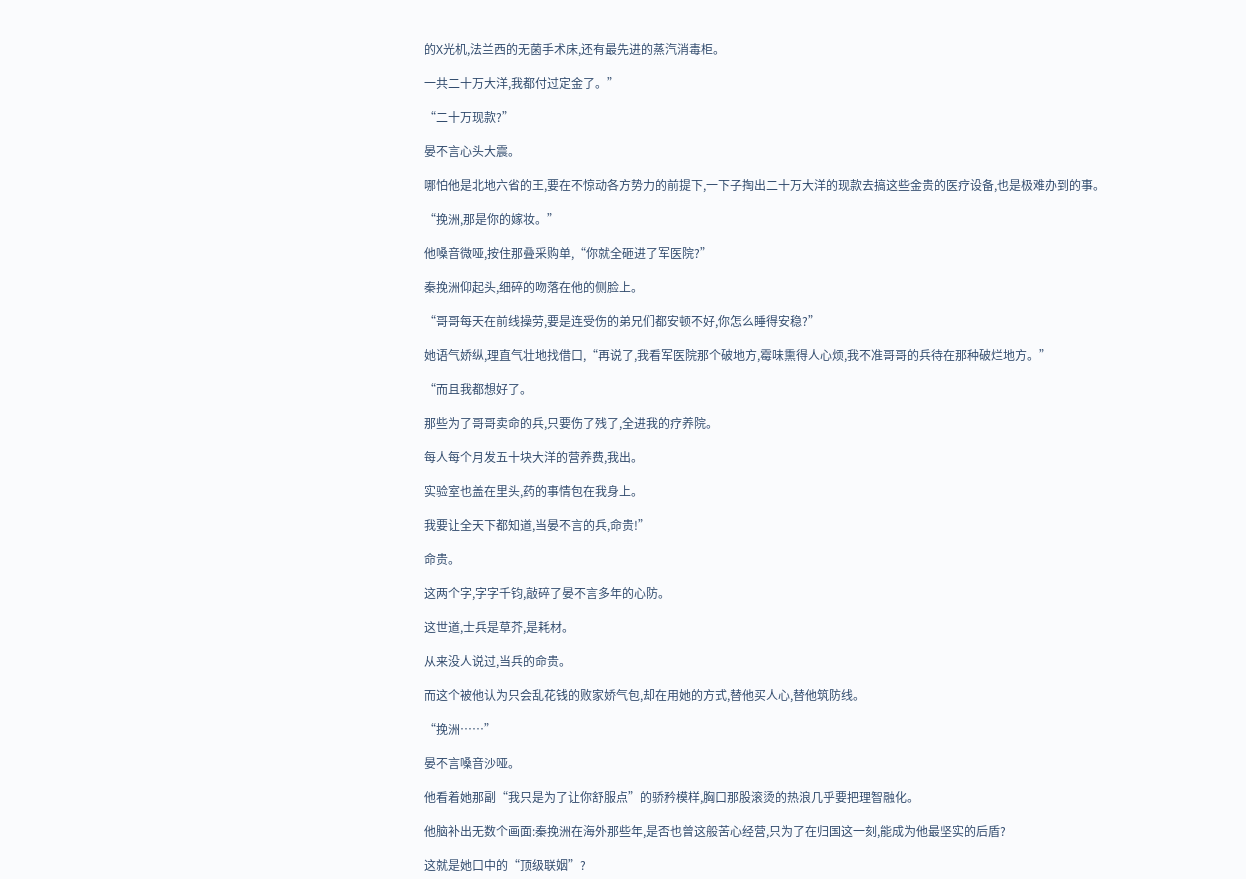的X光机,法兰西的无菌手术床,还有最先进的蒸汽消毒柜。

一共二十万大洋,我都付过定金了。”

“二十万现款?”

晏不言心头大震。

哪怕他是北地六省的王,要在不惊动各方势力的前提下,一下子掏出二十万大洋的现款去搞这些金贵的医疗设备,也是极难办到的事。

“挽洲,那是你的嫁妆。”

他嗓音微哑,按住那叠采购单,“你就全砸进了军医院?”

秦挽洲仰起头,细碎的吻落在他的侧脸上。

“哥哥每天在前线操劳,要是连受伤的弟兄们都安顿不好,你怎么睡得安稳?”

她语气娇纵,理直气壮地找借口,“再说了,我看军医院那个破地方,霉味熏得人心烦,我不准哥哥的兵待在那种破烂地方。”

“而且我都想好了。

那些为了哥哥卖命的兵,只要伤了残了,全进我的疗养院。

每人每个月发五十块大洋的营养费,我出。

实验室也盖在里头,药的事情包在我身上。

我要让全天下都知道,当晏不言的兵,命贵!”

命贵。

这两个字,字字千钧,敲碎了晏不言多年的心防。

这世道,士兵是草芥,是耗材。

从来没人说过,当兵的命贵。

而这个被他认为只会乱花钱的败家娇气包,却在用她的方式,替他买人心,替他筑防线。

“挽洲……”

晏不言嗓音沙哑。

他看着她那副“我只是为了让你舒服点”的骄矜模样,胸口那股滚烫的热浪几乎要把理智融化。

他脑补出无数个画面:秦挽洲在海外那些年,是否也曾这般苦心经营,只为了在归国这一刻,能成为他最坚实的后盾?

这就是她口中的“顶级联姻”?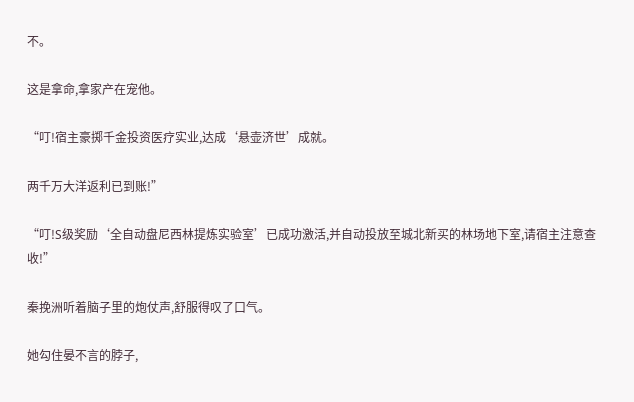不。

这是拿命,拿家产在宠他。

“叮!宿主豪掷千金投资医疗实业,达成‘悬壶济世’成就。

两千万大洋返利已到账!”

“叮!S级奖励‘全自动盘尼西林提炼实验室’已成功激活,并自动投放至城北新买的林场地下室,请宿主注意查收!”

秦挽洲听着脑子里的炮仗声,舒服得叹了口气。

她勾住晏不言的脖子,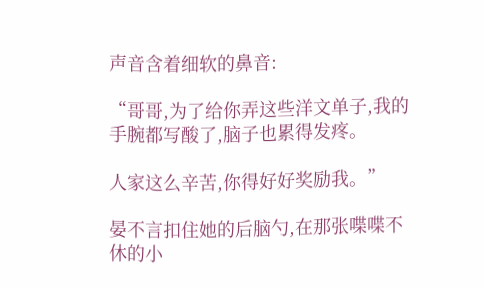声音含着细软的鼻音:

“哥哥,为了给你弄这些洋文单子,我的手腕都写酸了,脑子也累得发疼。

人家这么辛苦,你得好好奖励我。”

晏不言扣住她的后脑勺,在那张喋喋不休的小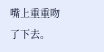嘴上重重吻了下去。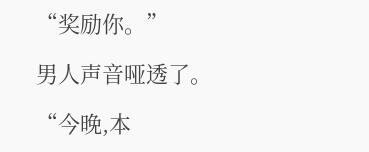“奖励你。”

男人声音哑透了。

“今晚,本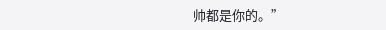帅都是你的。”